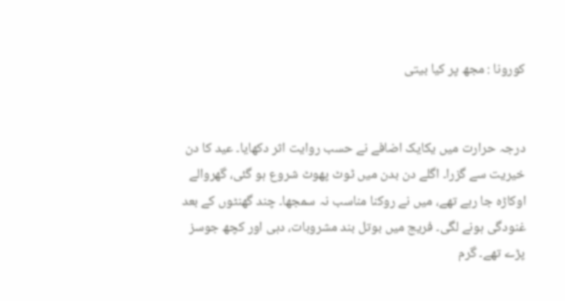کورونا : مجھ پر کیا بیتی


درجہ حرارت میں یکایک اضافے نے حسب روایت اثر دکھایا۔ عید کا دن خیریت سے گزرا۔ اگلے دن بدن میں ٹوٹ پھوٹ شروع ہو گئی، گھروالے اوکاڑہ جا رہے تھے، میں نے روکنا مناسب نہ سمجھا۔ چند گھنٹوں کے بعد غنودگی ہونے لگی۔ فریج میں بوتل بند مشروبات، دہی اور کچھ جوسز پڑے تھے۔ گرم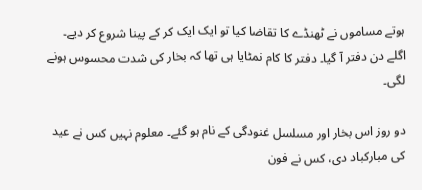ہوتے مساموں نے ٹھنڈے کا تقاضا کیا تو ایک ایک کر کے پینا شروع کر دیے۔ اگلے دن دفتر آ گیا۔ دفتر کا کام نمٹایا ہی تھا کہ بخار کی شدت محسوس ہونے لگی۔

دو روز اس بخار اور مسلسل غنودگی کے نام ہو گئے۔ معلوم نہیں کس نے عید کی مبارکباد دی، کس نے فون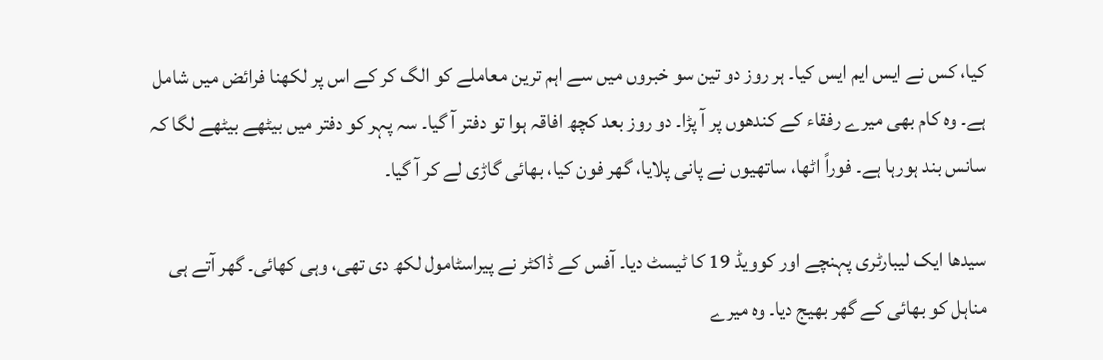کیا، کس نے ایس ایم ایس کیا۔ ہر روز دو تین سو خبروں میں سے اہم ترین معاملے کو الگ کر کے اس پر لکھنا فرائض میں شامل ہے۔ وہ کام بھی میرے رفقاء کے کندھوں پر آ پڑا۔ دو روز بعد کچھ افاقہ ہوا تو دفتر آ گیا۔ سہ پہر کو دفتر میں بیٹھے بیٹھے لگا کہ سانس بند ہورہا ہے۔ فوراً اٹھا، ساتھیوں نے پانی پلایا، گھر فون کیا، بھائی گاڑی لے کر آ گیا۔

سیدھا ایک لیبارٹری پہنچے اور کوویڈ 19 کا ٹیسٹ دیا۔ آفس کے ڈاکٹر نے پیراسٹامول لکھ دی تھی، وہی کھائی۔ گھر آتے ہی مناہل کو بھائی کے گھر بھیج دیا۔ وہ میرے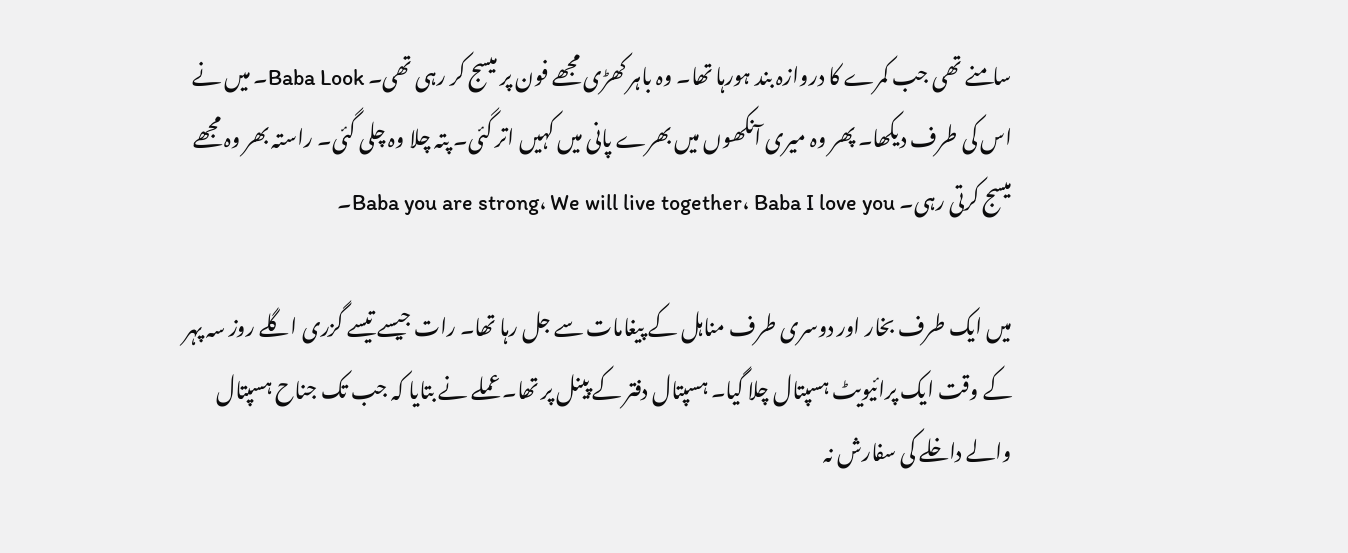سامنے تھی جب کمرے کا دروازہ بند ہورہا تھا۔ وہ باہر کھڑی مجھے فون پر میسج کر رہی تھی۔ Baba Look۔ میں نے اس کی طرف دیکھا۔ پھر وہ میری آنکھوں میں بھرے پانی میں کہیں اتر گئی۔ پتہ چلا وہ چلی گئی۔ راستہ بھر وہ مجھے میسج کرتی رہی۔ Baba you are strong، We will live together، Baba I love you۔

میں ایک طرف بخار اور دوسری طرف مناہل کے پیغامات سے جل رہا تھا۔ رات جیسے تیسے گزری اگلے روز سہ پہر کے وقت ایک پرائیویٹ ہسپتال چلا گیا۔ ہسپتال دفتر کے پینل پر تھا۔ عملے نے بتایا کہ جب تک جناح ہسپتال والے داخلے کی سفارش نہ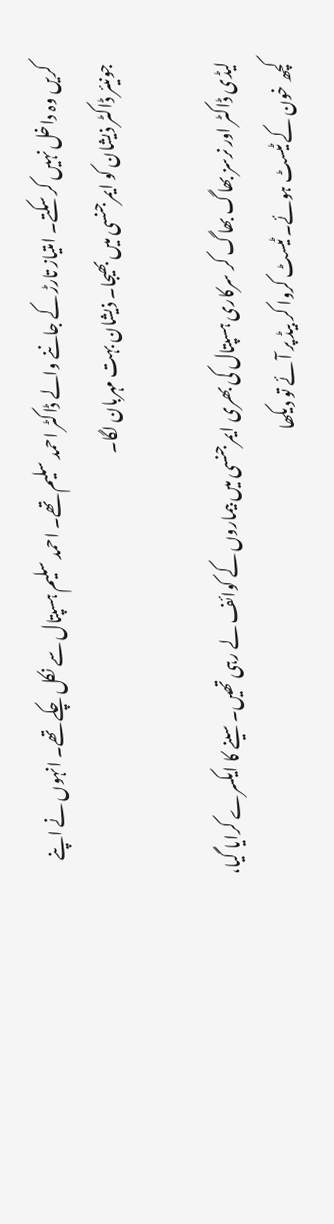کریں وہ داخل نہیں کر سکتے۔ امتیاز تارڑ کے جاننے والے ڈاکٹر احمد سلیم تھے۔ احمد سلیم ہسپتال سے نکل چکے تھے۔ انہوں نے اپنے جونیئر ڈاکٹر ذیشان کو ایمرجنسی میں بھیجا۔ ذیشان بہت مہربان لگا۔

لیڈی ڈاکٹر اور نرسز بھاگ بھاگ کر سرکاری ہسپتال کی بھری ایمرجنسی میں بیماروں کے کوائف لے رہی تھیں۔ سینے کا ایکسرے کرایا گیا، کچھ خون کے ٹیسٹ ہوئے۔ ٹیسٹ کروا کر بیڈ پر آئے تو دیکھا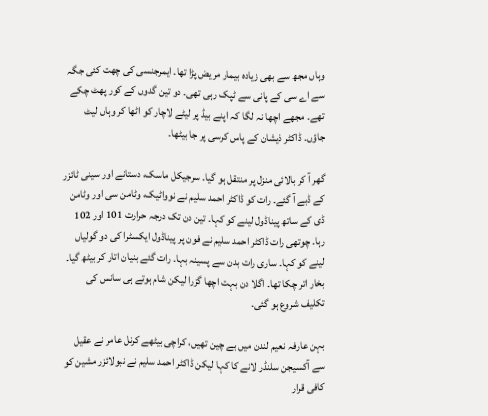وہاں مجھ سے بھی زیادہ بیمار مریض پڑا تھا۔ ایمرجنسی کی چھت کئی جگہ سے اے سی کے پانی سے ٹپک رہی تھی۔ دو تین گدوں کے کور پھٹ چکے تھے۔ مجھے اچھا نہ لگا کہ اپنے بیڈ پر لیٹے لاچار کو اٹھا کر وہاں لیٹ جاؤں۔ ڈاکٹر ذیشان کے پاس کرسی پر جا بیٹھا۔

گھر آ کر بالائی منزل پر منتقل ہو گیا۔ سرجیکل ماسک، دستانے اور سینی ٹائزر کے ڈبے آ گئے۔ رات کو ڈاکٹر احمد سلیم نے نوواٹیک، وٹامن سی اور وٹامن ڈی کے ساتھ پیناڈول لینے کو کہا۔ تین دن تک درجہ حرارت 101 اور 102 رہا۔ چوتھی رات ڈاکٹر احمد سلیم نے فون پر پیناڈول ایکسٹرا کی دو گولیاں لینے کو کہا۔ ساری رات بدن سے پسینہ بہا۔ رات گئے بنیان اتار کر بیٹھ گیا۔ بخار اتر چکا تھا۔ اگلا دن بہت اچھا گزرا لیکن شام ہوتے ہی سانس کی تکلیف شروع ہو گئی۔

بہن عارفہ نعیم لندن میں بے چین تھیں، کراچی بیٹھے کرنل عامر نے عقیل سے آکسیجن سلنڈر لانے کا کہا لیکن ڈاکٹر احمد سلیم نے نبولائزر مشین کو کافی قرار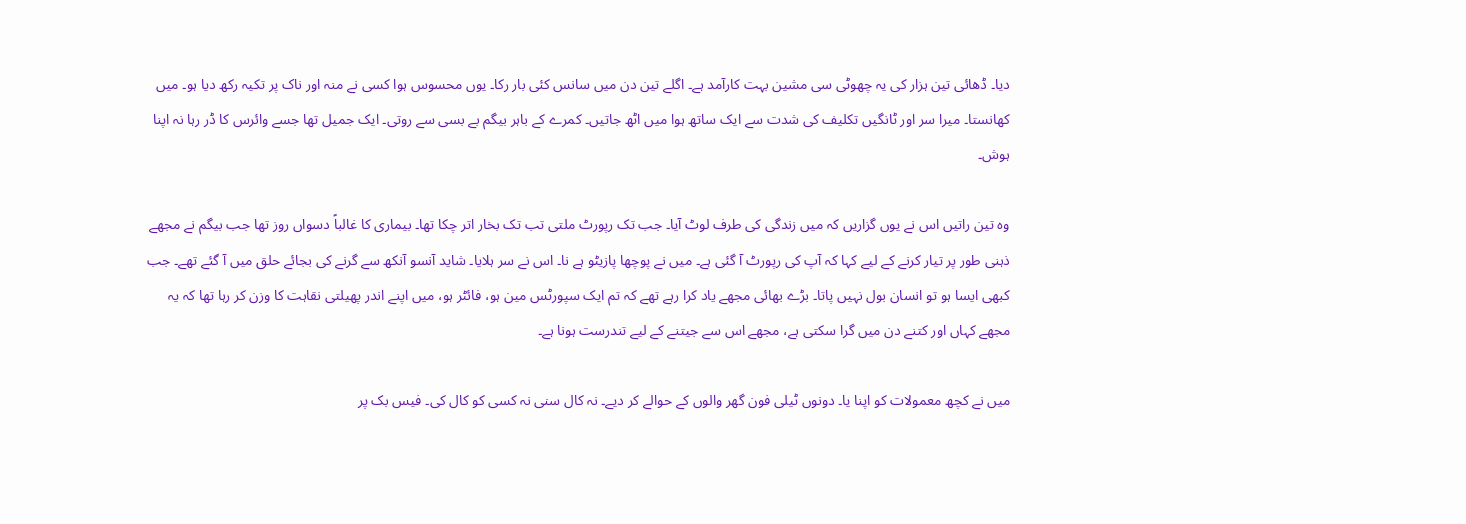دیا۔ ڈھائی تین ہزار کی یہ چھوٹی سی مشین بہت کارآمد ہے۔ اگلے تین دن میں سانس کئی بار رکا۔ یوں محسوس ہوا کسی نے منہ اور ناک پر تکیہ رکھ دیا ہو۔ میں کھانستا۔ میرا سر اور ٹانگیں تکلیف کی شدت سے ایک ساتھ ہوا میں اٹھ جاتیں۔ کمرے کے باہر بیگم بے بسی سے روتی۔ ایک جمیل تھا جسے وائرس کا ڈر رہا نہ اپنا ہوش۔

وہ تین راتیں اس نے یوں گزاریں کہ میں زندگی کی طرف لوٹ آیا۔ جب تک رپورٹ ملتی تب تک بخار اتر چکا تھا۔ بیماری کا غالباً دسواں روز تھا جب بیگم نے مجھے ذہنی طور پر تیار کرنے کے لیے کہا کہ آپ کی رپورٹ آ گئی ہے۔ میں نے پوچھا پازیٹو ہے نا۔ اس نے سر ہلایا۔ شاید آنسو آنکھ سے گرنے کی بجائے حلق میں آ گئے تھے۔ جب کبھی ایسا ہو تو انسان بول نہیں پاتا۔ بڑے بھائی مجھے یاد کرا رہے تھے کہ تم ایک سپورٹس مین ہو، فائٹر ہو، میں اپنے اندر پھیلتی نقاہت کا وزن کر رہا تھا کہ یہ مجھے کہاں اور کتنے دن میں گرا سکتی ہے، مجھے اس سے جیتنے کے لیے تندرست ہونا ہے۔

میں نے کچھ معمولات کو اپنا یا۔ دونوں ٹیلی فون گھر والوں کے حوالے کر دیے۔ نہ کال سنی نہ کسی کو کال کی۔ فیس بک پر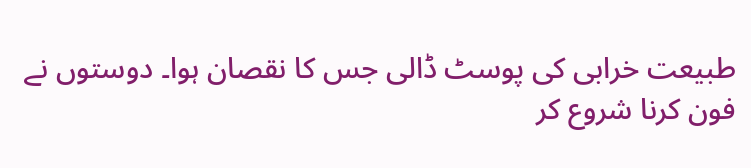طبیعت خرابی کی پوسٹ ڈالی جس کا نقصان ہوا۔ دوستوں نے فون کرنا شروع کر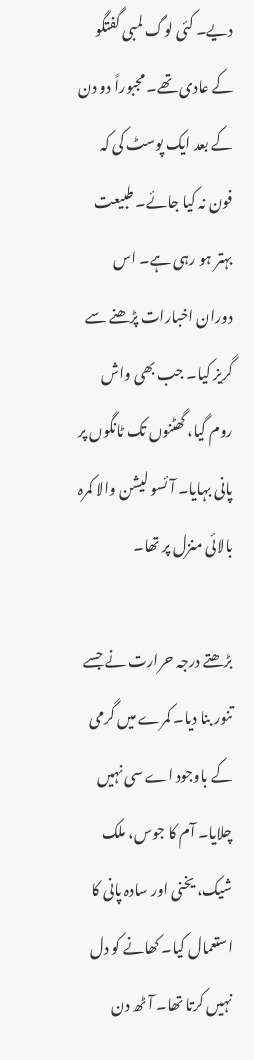دیے۔ کئی لوگ لمبی گفتگو کے عادی تھے۔ مجبوراً دو دن کے بعد ایک پوسٹ کی کہ فون نہ کیا جائے۔ طبیعت بہتر ہو رہی ہے۔ اس دوران اخبارات پڑھنے سے گریز کیا۔ جب بھی واش روم گیا، گھٹنوں تک ٹانگوں پر پانی بہایا۔ آئسو لیشن والا کمرہ بالائی منزل پر تھا۔

بڑھتے درجہ حرارت نے جسے تنور بنا دیا۔ کمرے میں گرمی کے باوجود اے سی نہیں چلایا۔ آم کا جوس، ملک شیک، یخنی اور سادہ پانی کا استعمال کیا۔ کھانے کو دل نہیں کرتا تھا۔ آٹھ دن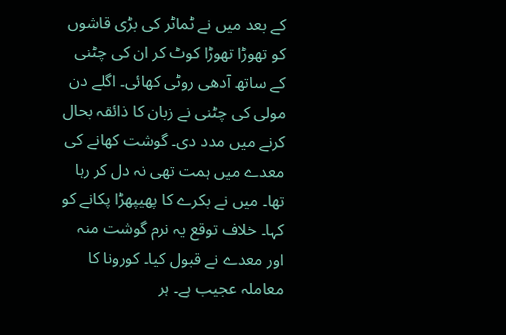کے بعد میں نے ٹماٹر کی بڑی قاشوں کو تھوڑا تھوڑا کوٹ کر ان کی چٹنی کے ساتھ آدھی روٹی کھائی۔ اگلے دن مولی کی چٹنی نے زبان کا ذائقہ بحال کرنے میں مدد دی۔ گوشت کھانے کی معدے میں ہمت تھی نہ دل کر رہا تھا۔ میں نے بکرے کا پھیپھڑا پکانے کو کہا۔ خلاف توقع یہ نرم گوشت منہ اور معدے نے قبول کیا۔ کورونا کا معاملہ عجیب ہے۔ ہر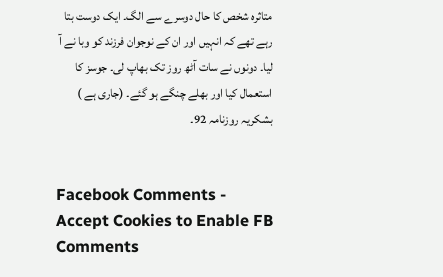متاثرہ شخص کا حال دوسرے سے الگ۔ ایک دوست بتا رہے تھے کہ انہیں اور ان کے نوجوان فرزند کو وبا نے آ لیا۔ دونوں نے سات آٹھ روز تک بھاپ لی۔ جوسز کا استعمال کیا اور بھلے چنگے ہو گئے۔ (جاری ہے )
بشکریہ روزنامہ 92۔


Facebook Comments - Accept Cookies to Enable FB Comments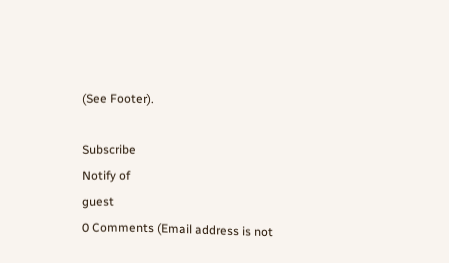(See Footer).

Subscribe
Notify of
guest
0 Comments (Email address is not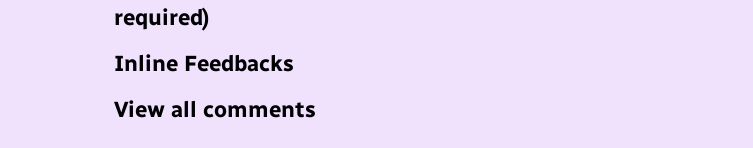required)
Inline Feedbacks
View all comments